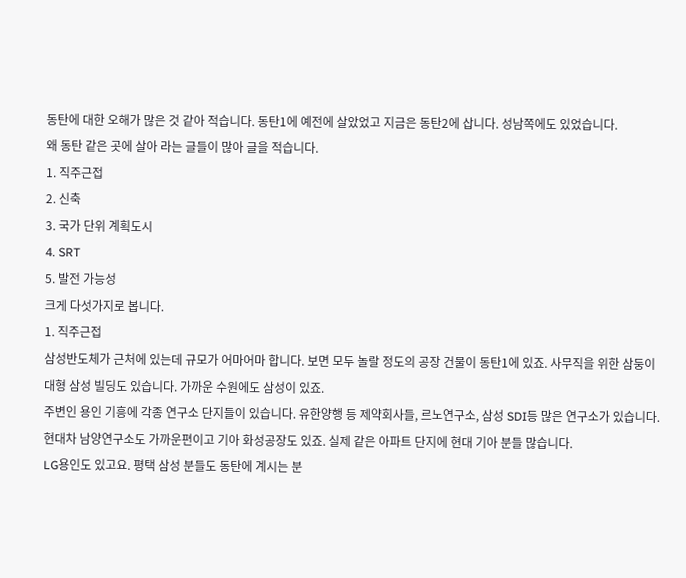동탄에 대한 오해가 많은 것 같아 적습니다. 동탄1에 예전에 살았었고 지금은 동탄2에 삽니다. 성남쪽에도 있었습니다.
왜 동탄 같은 곳에 살아 라는 글들이 많아 글을 적습니다.
1. 직주근접
2. 신축
3. 국가 단위 계획도시
4. SRT
5. 발전 가능성
크게 다섯가지로 봅니다.
1. 직주근접
삼성반도체가 근처에 있는데 규모가 어마어마 합니다. 보면 모두 놀랄 정도의 공장 건물이 동탄1에 있죠. 사무직을 위한 삼둥이 대형 삼성 빌딩도 있습니다. 가까운 수원에도 삼성이 있죠.
주변인 용인 기흥에 각종 연구소 단지들이 있습니다. 유한양행 등 제약회사들, 르노연구소, 삼성 SDI등 많은 연구소가 있습니다.
현대차 남양연구소도 가까운편이고 기아 화성공장도 있죠. 실제 같은 아파트 단지에 현대 기아 분들 많습니다.
LG용인도 있고요. 평택 삼성 분들도 동탄에 계시는 분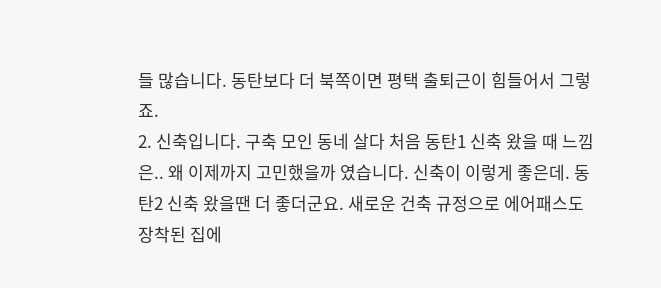들 많습니다. 동탄보다 더 북쪽이면 평택 출퇴근이 힘들어서 그렇죠.
2. 신축입니다. 구축 모인 동네 살다 처음 동탄1 신축 왔을 때 느낌은.. 왜 이제까지 고민했을까 였습니다. 신축이 이렇게 좋은데. 동탄2 신축 왔을땐 더 좋더군요. 새로운 건축 규정으로 에어패스도 장착된 집에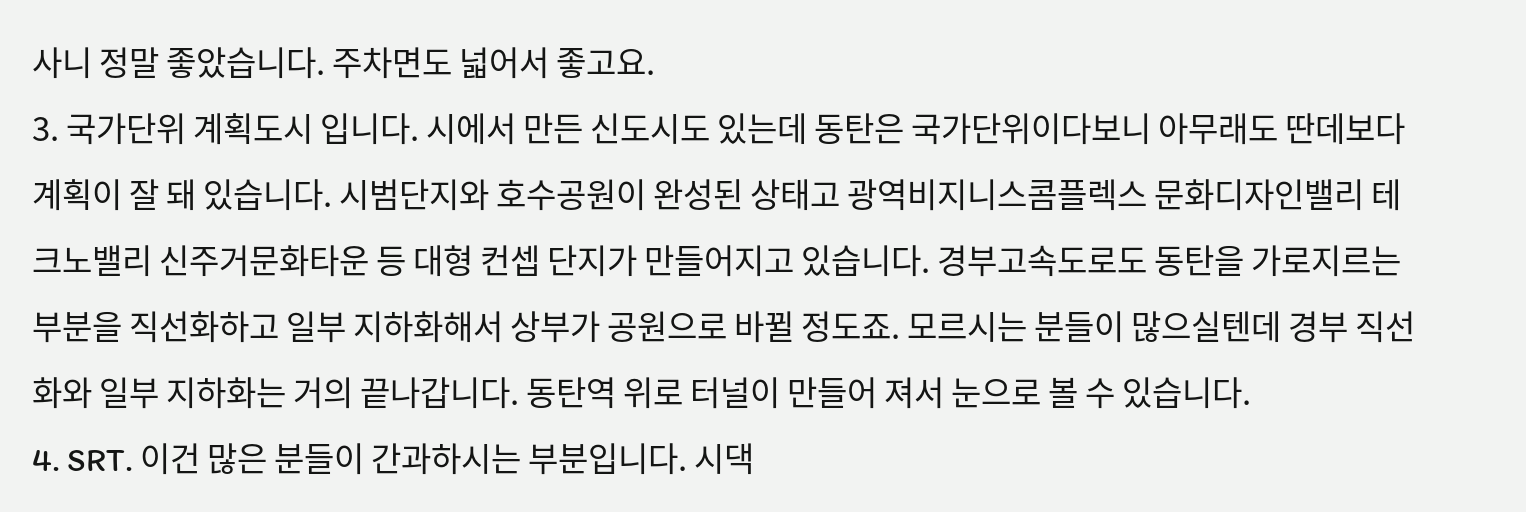사니 정말 좋았습니다. 주차면도 넓어서 좋고요.
3. 국가단위 계획도시 입니다. 시에서 만든 신도시도 있는데 동탄은 국가단위이다보니 아무래도 딴데보다 계획이 잘 돼 있습니다. 시범단지와 호수공원이 완성된 상태고 광역비지니스콤플렉스 문화디자인밸리 테크노밸리 신주거문화타운 등 대형 컨셉 단지가 만들어지고 있습니다. 경부고속도로도 동탄을 가로지르는 부분을 직선화하고 일부 지하화해서 상부가 공원으로 바뀔 정도죠. 모르시는 분들이 많으실텐데 경부 직선화와 일부 지하화는 거의 끝나갑니다. 동탄역 위로 터널이 만들어 져서 눈으로 볼 수 있습니다.
4. SRT. 이건 많은 분들이 간과하시는 부분입니다. 시댁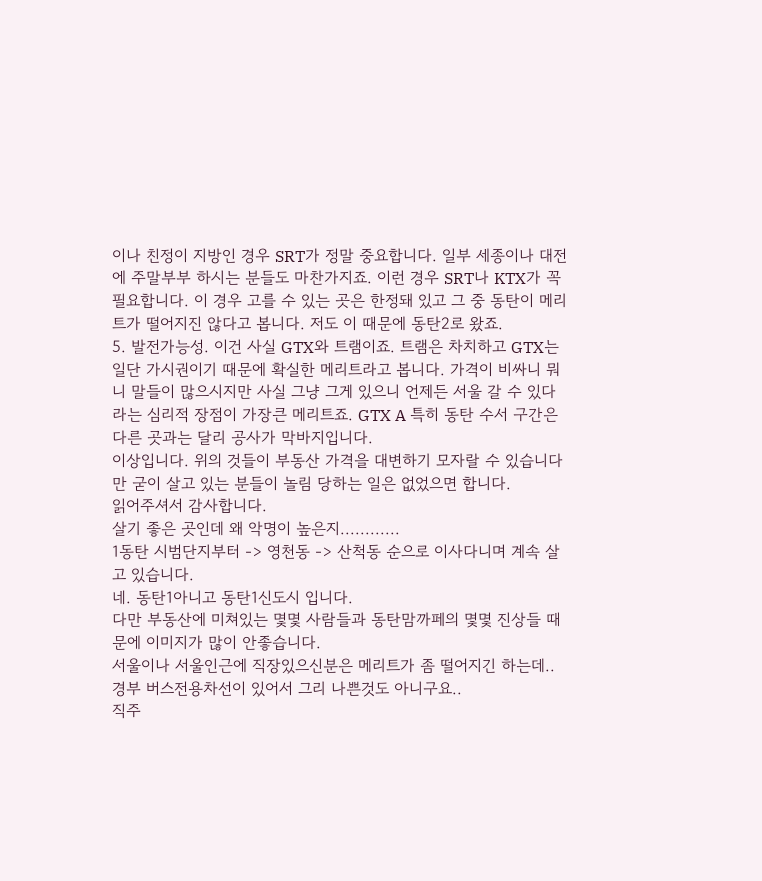이나 친정이 지방인 경우 SRT가 정말 중요합니다. 일부 세종이나 대전에 주말부부 하시는 분들도 마찬가지죠. 이런 경우 SRT나 KTX가 꼭 필요합니다. 이 경우 고를 수 있는 곳은 한정돼 있고 그 중 동탄이 메리트가 떨어지진 않다고 봅니다. 저도 이 때문에 동탄2로 왔죠.
5. 발전가능성. 이건 사실 GTX와 트램이죠. 트램은 차치하고 GTX는 일단 가시권이기 때문에 확실한 메리트라고 봅니다. 가격이 비싸니 뭐니 말들이 많으시지만 사실 그냥 그게 있으니 언제든 서울 갈 수 있다라는 심리적 장점이 가장큰 메리트죠. GTX A 특히 동탄 수서 구간은 다른 곳과는 달리 공사가 막바지입니다.
이상입니다. 위의 것들이 부동산 가격을 대변하기 모자랄 수 있습니다만 굳이 살고 있는 분들이 놀림 당하는 일은 없었으면 합니다.
읽어주셔서 감사합니다.
살기 좋은 곳인데 왜 악명이 높은지............
1동탄 시범단지부터 -> 영천동 -> 산척동 순으로 이사다니며 계속 살고 있습니다.
네. 동탄1아니고 동탄1신도시 입니다.
다만 부동산에 미쳐있는 몇몇 사람들과 동탄맘까페의 몇몇 진상들 때문에 이미지가 많이 안좋습니다.
서울이나 서울인근에 직장있으신분은 메리트가 좀 떨어지긴 하는데..
경부 버스전용차선이 있어서 그리 나쁜것도 아니구요..
직주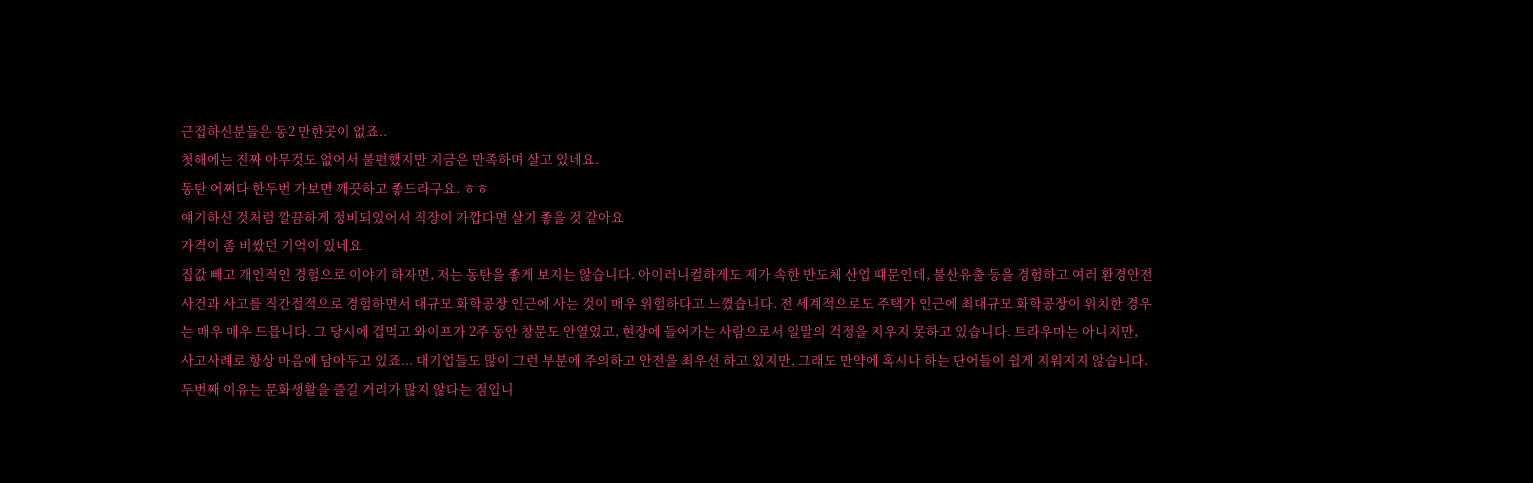근접하신분들은 동2 만한곳이 없죠..
첫해에는 진짜 아무것도 없어서 불편했지만 지금은 만족하며 살고 있네요.
동탄 어쩌다 한두번 가보면 깨끗하고 좋드라구요. ㅎㅎ
얘기하신 것처럼 깔끔하게 정비되있어서 직장이 가깝다면 살기 좋을 것 같아요
가격이 좀 비쌌던 기억이 있네요
집값 빼고 개인적인 경험으로 이야기 하자면, 저는 동탄을 좋게 보지는 않습니다. 아이러니컬하게도 제가 속한 반도체 산업 떄문인데, 불산유출 등을 경험하고 여러 환경안전 사건과 사고를 직간접적으로 경험하면서 대규모 화학공장 인근에 사는 것이 매우 위험하다고 느꼈습니다. 전 세계적으로도 주택가 인근에 최대규모 화학공장이 위치한 경우는 매우 매우 드믑니다. 그 당시에 겁먹고 와이프가 2주 동안 창문도 안열었고, 현장에 들어가는 사람으로서 일말의 걱정을 지우지 못하고 있습니다. 트라우마는 아니지만, 사고사례로 항상 마음에 담아두고 있죠... 대기업들도 많이 그런 부분에 주의하고 안전을 최우선 하고 있지만, 그래도 만약에 혹시나 하는 단어들이 쉽게 지워지지 않습니다.
두번째 이유는 문화생활을 즐길 거리가 많지 않다는 점입니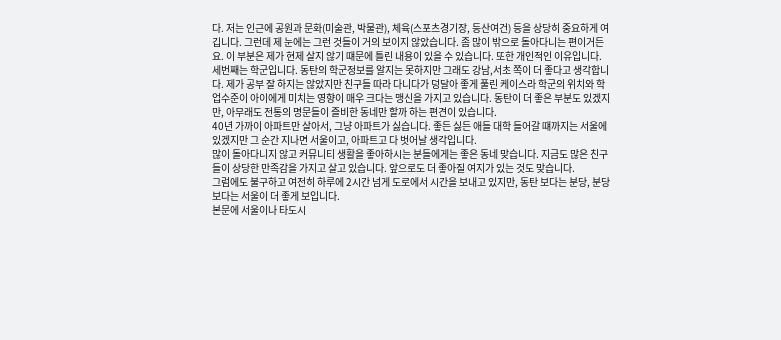다. 저는 인근에 공원과 문화(미술관, 박물관), 체육(스포츠경기장, 등산여건) 등을 상당히 중요하게 여깁니다. 그런데 제 눈에는 그런 것들이 거의 보이지 않았습니다. 좀 많이 밖으로 돌아다니는 편이거든요. 이 부분은 제가 현제 살지 않기 떄문에 틀린 내용이 있을 수 있습니다. 또한 개인적인 이유입니다.
세번째는 학군입니다. 동탄의 학군정보를 알지는 못하지만 그래도 강남,서초 쪽이 더 좋다고 생각합니다. 제가 공부 잘 하지는 않았지만 친구들 따라 다니다가 덩달아 좋게 풀린 케이스라 학군의 위치와 학업수준이 아이에게 미치는 영향이 매우 크다는 맹신을 가지고 있습니다. 동탄이 더 좋은 부분도 있겠지만, 아무래도 전통의 명문들이 즐비한 동네만 할까 하는 편견이 있습니다.
40년 가까이 아파트만 살아서, 그냥 아파트가 싫습니다. 좋든 싫든 애들 대학 들어갈 떄까지는 서울에 있겠지만 그 순간 지나면 서울이고, 아파트고 다 벗어날 생각입니다.
많이 돌아다니지 않고 커뮤니티 생활을 좋아하시는 분들에게는 좋은 동네 맞습니다. 지금도 많은 친구들이 상당한 만족감을 가지고 살고 있습니다. 앞으로도 더 좋아질 여지가 있는 것도 맞습니다.
그럼에도 불구하고 여전히 하루에 2시간 넘게 도로에서 시간을 보내고 있지만, 동탄 보다는 분당, 분당보다는 서울이 더 좋게 보입니다.
본문에 서울이나 타도시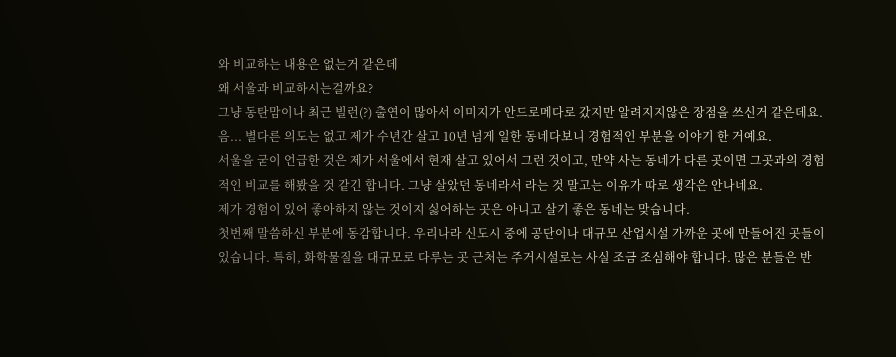와 비교하는 내용은 없는거 같은데
왜 서울과 비교하시는걸까요?
그냥 동탄맘이나 최근 빌런(?) 출연이 많아서 이미지가 안드로메다로 갔지만 알려지지않은 장점을 쓰신거 같은데요.
음... 별다른 의도는 없고 제가 수년간 살고 10년 넘게 일한 동네다보니 경험적인 부분을 이야기 한 거예요.
서울을 굳이 언급한 것은 제가 서울에서 현재 살고 있어서 그런 것이고, 만약 사는 동네가 다른 곳이면 그곳과의 경험적인 비교를 해봤을 것 같긴 합니다. 그냥 살았던 동네라서 라는 것 말고는 이유가 따로 생각은 안나네요.
제가 경험이 있어 좋아하지 않는 것이지 싫어하는 곳은 아니고 살기 좋은 동네는 맞습니다.
첫번째 말씀하신 부분에 동감합니다. 우리나라 신도시 중에 공단이나 대규모 산업시설 가까운 곳에 만들어진 곳들이 있습니다. 특히, 화학물질을 대규모로 다루는 곳 근처는 주거시설로는 사실 조금 조심해야 합니다. 많은 분들은 반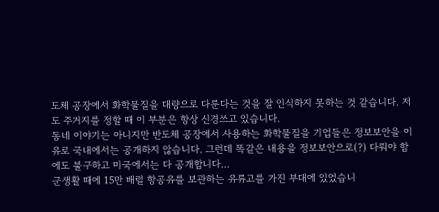도체 공장에서 화학물질을 대량으로 다룬다는 것을 잘 인식하지 못하는 것 같습니다. 저도 주거지를 정할 때 이 부분은 항상 신경쓰고 있습니다.
동네 이야기는 아니지만 반도체 공장에서 사용하는 화학물질을 기업들은 정보보안을 이유로 국내에서는 공개하지 않습니다. 그런데 똑같은 내용을 정보보안으로(?) 다뤄야 함에도 불구하고 미국에서는 다 공개합니다...
군생활 때에 15만 배럴 항공유를 보관하는 유류고를 가진 부대에 있었습니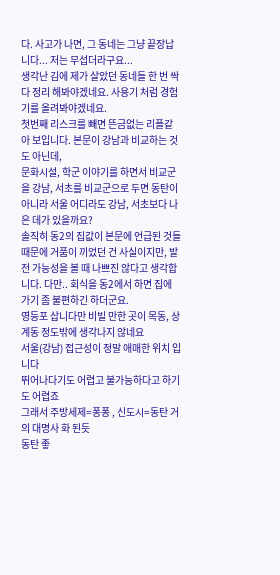다. 사고가 나면, 그 동네는 그냥 끝장납니다... 저는 무섭더라구요...
생각난 김에 제가 살았던 동네들 한 번 싹 다 정리 해봐야겠네요. 사용기 처럼 경험기를 올려봐야겠네요.
첫번째 리스크를 빼면 뜬금없는 리플같아 보입니다. 본문이 강남과 비교하는 것도 아닌데,
문화시설, 학군 이야기를 하면서 비교군을 강남, 서초를 비교군으로 두면 동탄이 아니라 서울 어디라도 강남, 서초보다 나은 데가 있을까요?
솔직히 동2의 집값이 본문에 언급된 것들 때문에 거품이 끼었던 건 사실이지만, 발전 가능성을 볼 때 나쁘진 않다고 생각합니다. 다만.. 회식을 동2에서 하면 집에 가기 좀 불편하긴 하더군요.
영등포 삽니다만 비빌 만한 곳이 목동, 상계동 정도밖에 생각나지 않네요
서울(강남) 접근성이 정말 애매한 위치 입니다
뛰어나다기도 어렵고 불가능하다고 하기도 어렵죠
그래서 주방세제=퐁퐁 , 신도시=동탄 거의 대명사 화 된듯
동탄 좋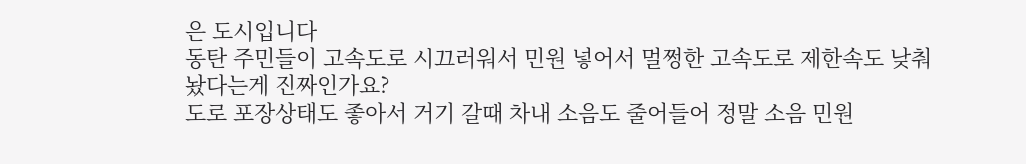은 도시입니다
동탄 주민들이 고속도로 시끄러워서 민원 넣어서 멀쩡한 고속도로 제한속도 낮춰놨다는게 진짜인가요?
도로 포장상태도 좋아서 거기 갈때 차내 소음도 줄어들어 정말 소음 민원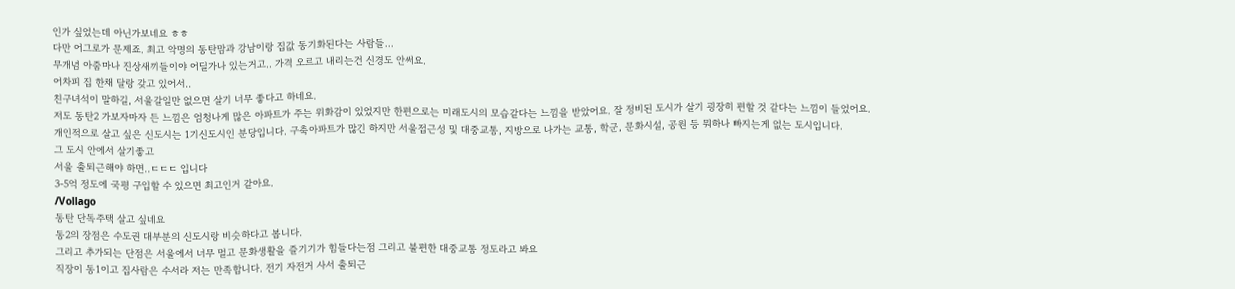인가 싶었는데 아닌가보네요 ㅎㅎ
다만 어그로가 문제죠. 최고 악명의 동탄맘과 강남이랑 집값 동기화된다는 사람들...
무개념 아줌마나 진상새끼들이야 어딜가나 있는거고.. 가격 오르고 내리는건 신경도 안써요.
어차피 집 한채 달랑 갖고 있어서..
친구녀석이 말하길, 서울갈일만 없으면 살기 너무 좋다고 하네요.
저도 동탄2 가보자마자 든 느낌은 엄청나게 많은 아파트가 주는 위화감이 있었지만 한편으로는 미래도시의 모습같다는 느낌을 받았어요. 잘 정비된 도시가 살기 굉장히 편할 것 같다는 느낌이 들었어요.
개인적으로 살고 싶은 신도시는 1기신도시인 분당입니다. 구축아파트가 많긴 하지만 서울접근성 및 대중교통, 지방으로 나가는 교통, 학군, 문화시설, 공원 등 뭐하나 빠지는게 없는 도시입니다.
그 도시 안에서 살기좋고
서울 출퇴근해야 하면..ㄷㄷㄷ 입니다
3-5억 정도에 국평 구입할 수 있으면 최고인거 같아요.
/Vollago
동탄 단독주택 살고 싶네요
동2의 장점은 수도권 대부분의 신도시랑 비슷하다고 봅니다.
그리고 추가되는 단점은 서울에서 너무 멀고 문화생활을 즐기기가 힘들다는점 그리고 불편한 대중교통 정도라고 봐요
직장이 동1이고 집사람은 수서라 저는 만족합니다. 전기 자전거 사서 출퇴근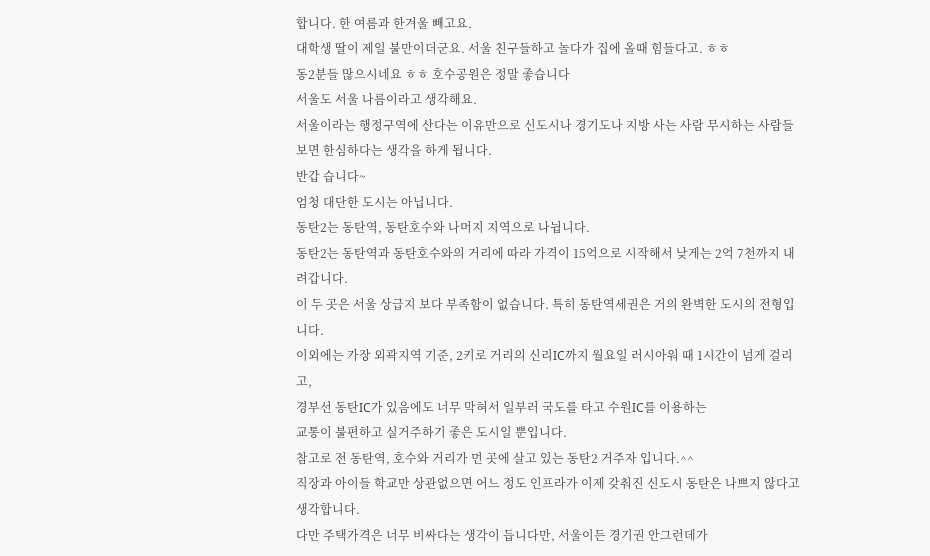합니다. 한 여름과 한겨울 빼고요.
대학생 딸이 제일 불만이더군요. 서울 친구들하고 놀다가 집에 올때 힘들다고. ㅎㅎ
동2분들 많으시네요 ㅎㅎ 호수공원은 정말 좋습니다
서울도 서울 나름이라고 생각해요.
서울이라는 행정구역에 산다는 이유만으로 신도시나 경기도나 지방 사는 사람 무시하는 사람들 보면 한심하다는 생각을 하게 됩니다.
반갑 습니다~
엄청 대단한 도시는 아닙니다.
동탄2는 동탄역, 동탄호수와 나머지 지역으로 나뉩니다.
동탄2는 동탄역과 동탄호수와의 거리에 따라 가격이 15억으로 시작해서 낮게는 2억 7천까지 내려갑니다.
이 두 곳은 서울 상급지 보다 부족함이 없습니다. 특히 동탄역세권은 거의 완벽한 도시의 전형입니다.
이외에는 가장 외곽지역 기준, 2키로 거리의 신리IC까지 월요일 러시아워 때 1시간이 넘게 걸리고,
경부선 동탄IC가 있음에도 너무 막혀서 일부러 국도를 타고 수원IC를 이용하는
교통이 불편하고 실거주하기 좋은 도시일 뿐입니다.
참고로 전 동탄역, 호수와 거리가 먼 곳에 살고 있는 동탄2 거주자 입니다.^^
직장과 아이들 학교만 상관없으면 어느 정도 인프라가 이제 갖춰진 신도시 동탄은 나쁘지 않다고 생각합니다.
다만 주택가격은 너무 비싸다는 생각이 듭니다만, 서울이든 경기권 안그런데가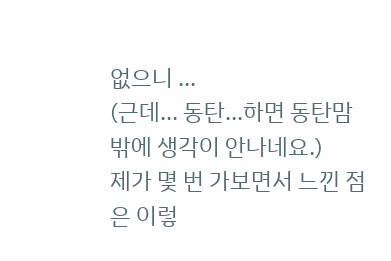없으니 ...
(근데... 동탄...하면 동탄맘 밖에 생각이 안나네요.)
제가 몇 번 가보면서 느낀 점은 이렇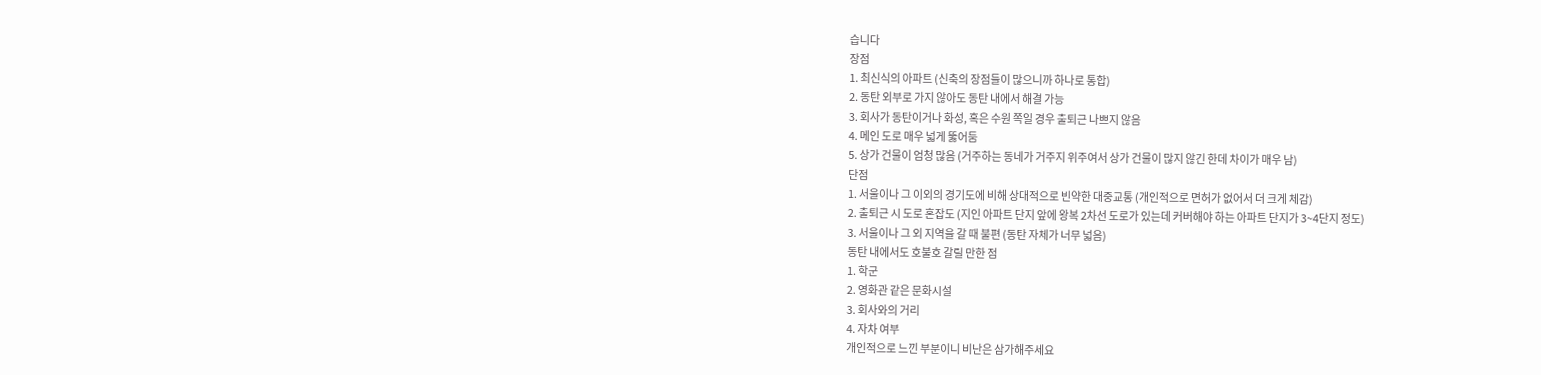습니다
장점
1. 최신식의 아파트 (신축의 장점들이 많으니까 하나로 통합)
2. 동탄 외부로 가지 않아도 동탄 내에서 해결 가능
3. 회사가 동탄이거나 화성, 혹은 수원 쪽일 경우 출퇴근 나쁘지 않음
4. 메인 도로 매우 넓게 뚫어둠
5. 상가 건물이 엄청 많음 (거주하는 동네가 거주지 위주여서 상가 건물이 많지 않긴 한데 차이가 매우 남)
단점
1. 서울이나 그 이외의 경기도에 비해 상대적으로 빈약한 대중교통 (개인적으로 면허가 없어서 더 크게 체감)
2. 출퇴근 시 도로 혼잡도 (지인 아파트 단지 앞에 왕복 2차선 도로가 있는데 커버해야 하는 아파트 단지가 3~4단지 정도)
3. 서울이나 그 외 지역을 갈 때 불편 (동탄 자체가 너무 넓음)
동탄 내에서도 호불호 갈릴 만한 점
1. 학군
2. 영화관 같은 문화시설
3. 회사와의 거리
4. 자차 여부
개인적으로 느낀 부분이니 비난은 삼가해주세요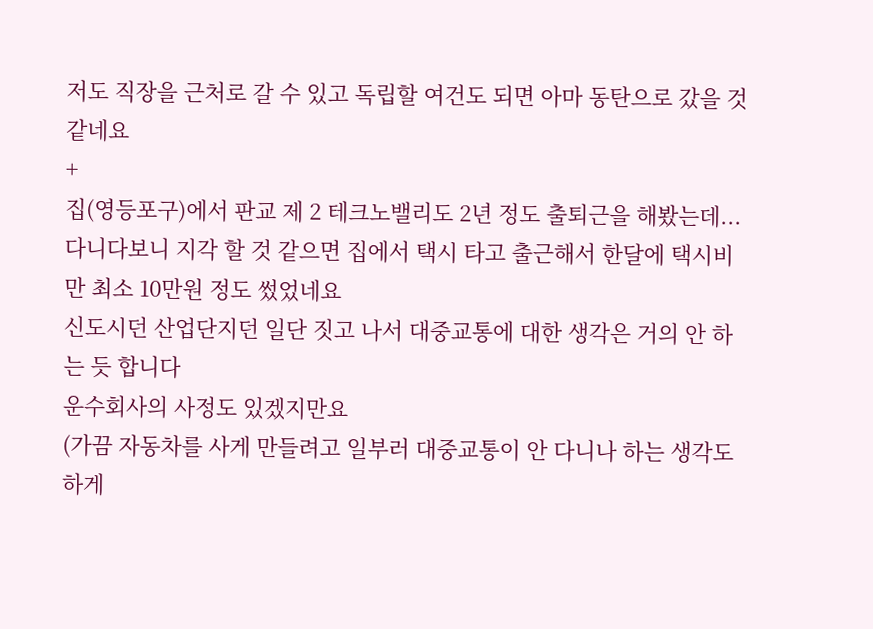저도 직장을 근처로 갈 수 있고 독립할 여건도 되면 아마 동탄으로 갔을 것 같네요
+
집(영등포구)에서 판교 제 2 테크노밸리도 2년 정도 출퇴근을 해봤는데...
다니다보니 지각 할 것 같으면 집에서 택시 타고 출근해서 한달에 택시비만 최소 10만원 정도 썼었네요
신도시던 산업단지던 일단 짓고 나서 대중교통에 대한 생각은 거의 안 하는 듯 합니다
운수회사의 사정도 있겠지만요
(가끔 자동차를 사게 만들려고 일부러 대중교통이 안 다니나 하는 생각도 하게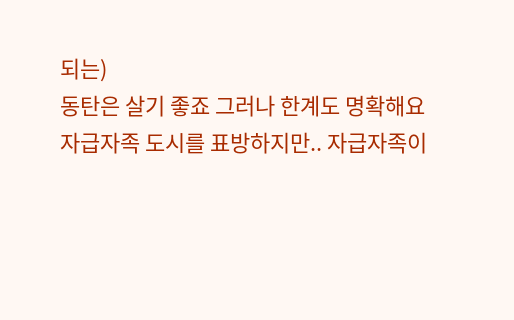되는)
동탄은 살기 좋죠 그러나 한계도 명확해요
자급자족 도시를 표방하지만.. 자급자족이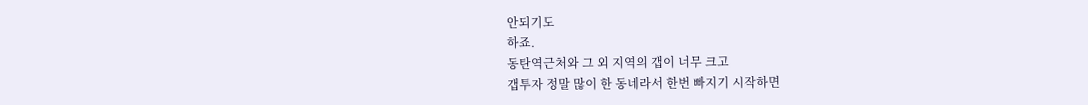안되기도
하죠.
동탄역근처와 그 외 지역의 갭이 너무 크고
갭투자 정말 많이 한 동네라서 한번 빠지기 시작하면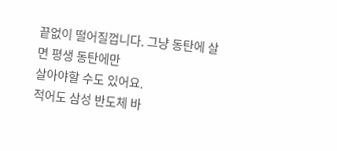끝없이 떨어질껍니다. 그냥 동탄에 살면 평생 동탄에만
살아야할 수도 있어요.
적어도 삼성 반도체 바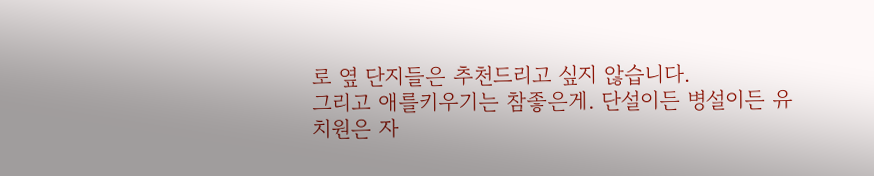로 옆 단지들은 추천드리고 싶지 않습니다.
그리고 애를키우기는 참좋은게. 단설이든 병설이든 유치원은 자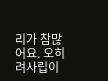리가 참많어요. 오히려사립이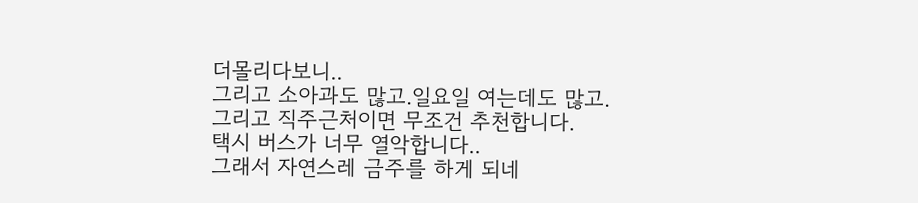더몰리다보니..
그리고 소아과도 많고.일요일 여는데도 많고.
그리고 직주근처이면 무조건 추천합니다.
택시 버스가 너무 열악합니다..
그래서 자연스레 금주를 하게 되네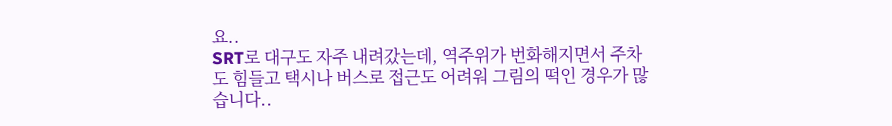요..
SRT로 대구도 자주 내려갔는데, 역주위가 번화해지면서 주차도 힘들고 택시나 버스로 접근도 어려워 그림의 떡인 경우가 많습니다..